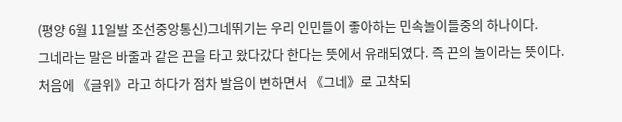(평양 6월 11일발 조선중앙통신)그네뛰기는 우리 인민들이 좋아하는 민속놀이들중의 하나이다.
그네라는 말은 바줄과 같은 끈을 타고 왔다갔다 한다는 뜻에서 유래되였다. 즉 끈의 놀이라는 뜻이다.
처음에 《글위》라고 하다가 점차 발음이 변하면서 《그네》로 고착되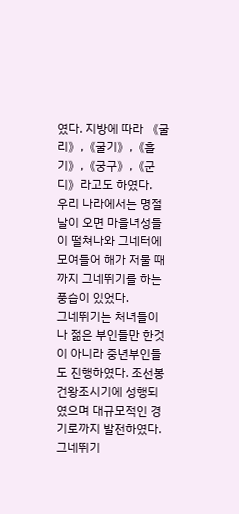였다. 지방에 따라 《굴리》,《굴기》,《흘기》,《궁구》,《군디》라고도 하였다.
우리 나라에서는 명절날이 오면 마을녀성들이 떨쳐나와 그네터에 모여들어 해가 저물 때까지 그네뛰기를 하는 풍습이 있었다.
그네뛰기는 처녀들이나 젊은 부인들만 한것이 아니라 중년부인들도 진행하였다. 조선봉건왕조시기에 성행되였으며 대규모적인 경기로까지 발전하였다.
그네뛰기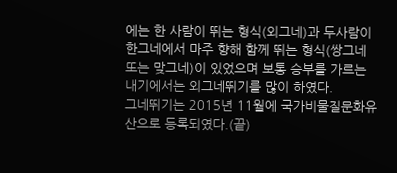에는 한 사람이 뛰는 형식(외그네)과 두사람이 한그네에서 마주 향해 함께 뛰는 형식(쌍그네 또는 맞그네)이 있었으며 보통 승부를 가르는 내기에서는 외그네뛰기를 많이 하였다.
그네뛰기는 2015년 11월에 국가비물질문화유산으로 등록되였다.(끝)